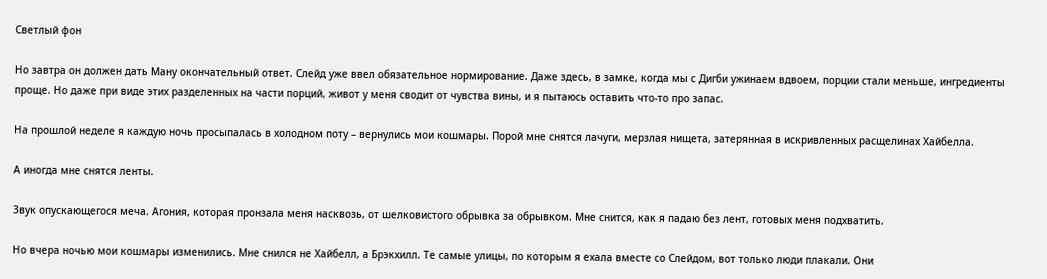Светлый фон

Но завтра он должен дать Ману окончательный ответ. Слейд уже ввел обязательное нормирование. Даже здесь, в замке, когда мы с Дигби ужинаем вдвоем, порции стали меньше, ингредиенты проще. Но даже при виде этих разделенных на части порций, живот у меня сводит от чувства вины, и я пытаюсь оставить что-то про запас.

На прошлой неделе я каждую ночь просыпалась в холодном поту – вернулись мои кошмары. Порой мне снятся лачуги, мерзлая нищета, затерянная в искривленных расщелинах Хайбелла.

А иногда мне снятся ленты.

Звук опускающегося меча. Агония, которая пронзала меня насквозь, от шелковистого обрывка за обрывком. Мне снится, как я падаю без лент, готовых меня подхватить.

Но вчера ночью мои кошмары изменились. Мне снился не Хайбелл, а Брэкхилл. Те самые улицы, по которым я ехала вместе со Слейдом, вот только люди плакали. Они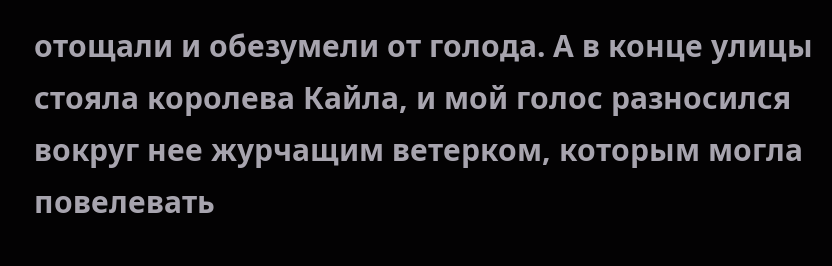отощали и обезумели от голода. А в конце улицы стояла королева Кайла, и мой голос разносился вокруг нее журчащим ветерком, которым могла повелевать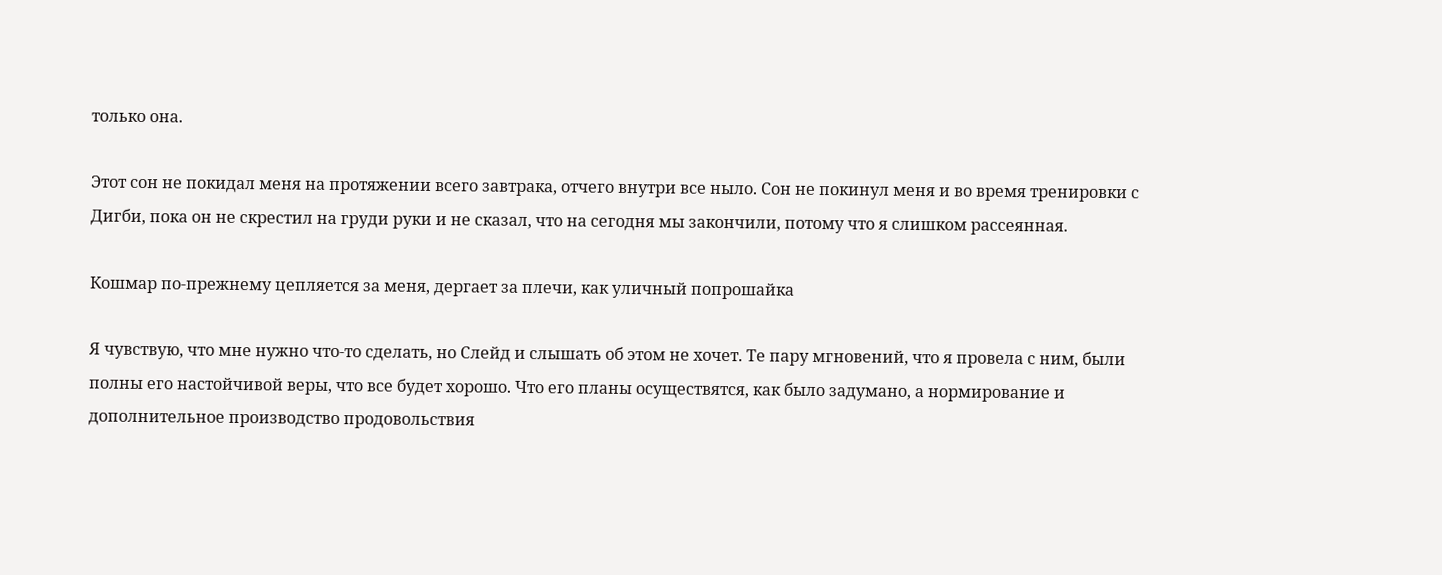только она.

Этот сон не покидал меня на протяжении всего завтрака, отчего внутри все ныло. Сон не покинул меня и во время тренировки с Дигби, пока он не скрестил на груди руки и не сказал, что на сегодня мы закончили, потому что я слишком рассеянная.

Кошмар по-прежнему цепляется за меня, дергает за плечи, как уличный попрошайка

Я чувствую, что мне нужно что-то сделать, но Слейд и слышать об этом не хочет. Те пару мгновений, что я провела с ним, были полны его настойчивой веры, что все будет хорошо. Что его планы осуществятся, как было задумано, а нормирование и дополнительное производство продовольствия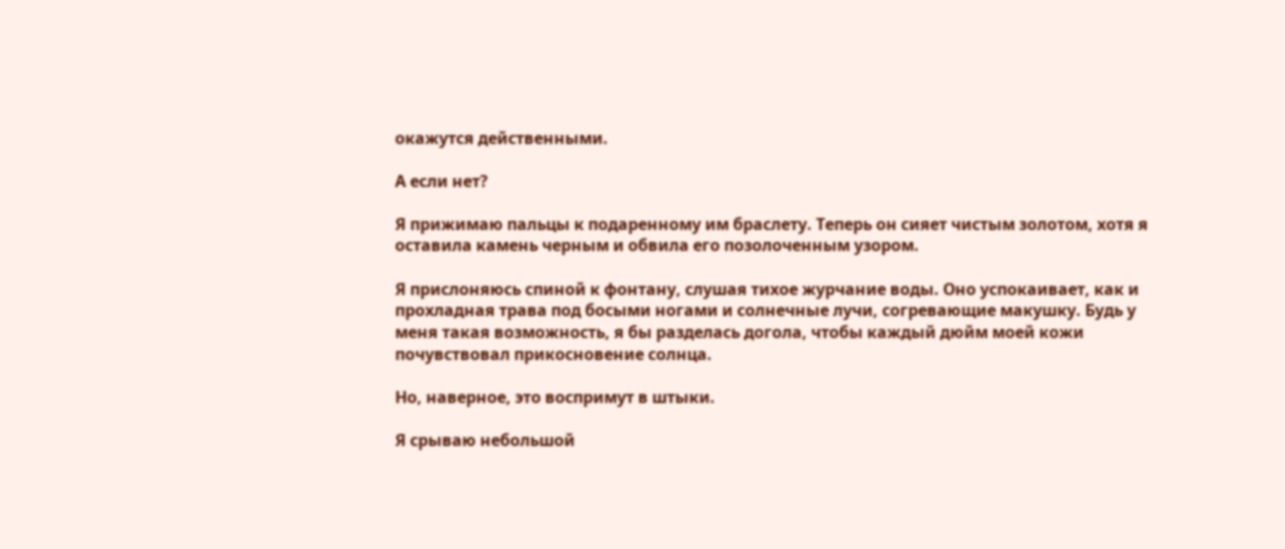окажутся действенными.

А если нет?

Я прижимаю пальцы к подаренному им браслету. Теперь он сияет чистым золотом, хотя я оставила камень черным и обвила его позолоченным узором.

Я прислоняюсь спиной к фонтану, слушая тихое журчание воды. Оно успокаивает, как и прохладная трава под босыми ногами и солнечные лучи, согревающие макушку. Будь у меня такая возможность, я бы разделась догола, чтобы каждый дюйм моей кожи почувствовал прикосновение солнца.

Но, наверное, это воспримут в штыки.

Я срываю небольшой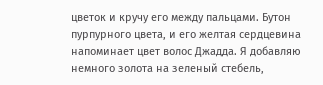цветок и кручу его между пальцами. Бутон пурпурного цвета, и его желтая сердцевина напоминает цвет волос Джадда. Я добавляю немного золота на зеленый стебель,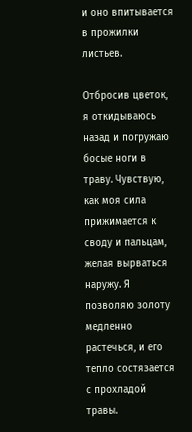и оно впитывается в прожилки листьев.

Отбросив цветок, я откидываюсь назад и погружаю босые ноги в траву. Чувствую, как моя сила прижимается к своду и пальцам, желая вырваться наружу. Я позволяю золоту медленно растечься, и его тепло состязается с прохладой травы.